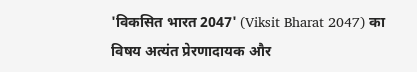'विकसित भारत 2047' (Viksit Bharat 2047) का विषय अत्यंत प्रेरणादायक और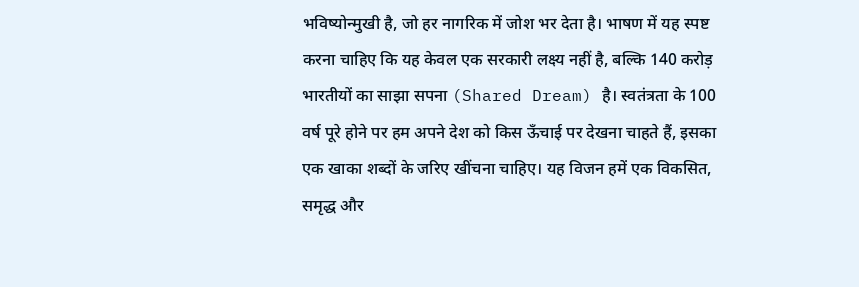भविष्योन्मुखी है, जो हर नागरिक में जोश भर देता है। भाषण में यह स्पष्ट करना चाहिए कि यह केवल एक सरकारी लक्ष्य नहीं है, बल्कि 140 करोड़ भारतीयों का साझा सपना (Shared Dream) है। स्वतंत्रता के 100 वर्ष पूरे होने पर हम अपने देश को किस ऊँचाई पर देखना चाहते हैं, इसका एक खाका शब्दों के जरिए खींचना चाहिए। यह विजन हमें एक विकसित, समृद्ध और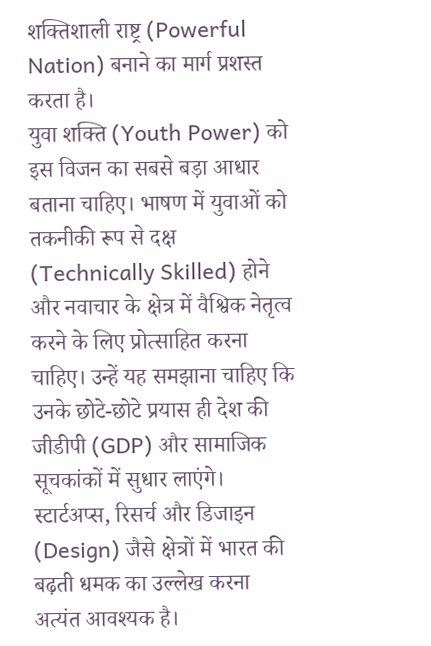शक्तिशाली राष्ट्र (Powerful Nation) बनाने का मार्ग प्रशस्त करता है।
युवा शक्ति (Youth Power) को इस विजन का सबसे बड़ा आधार बताना चाहिए। भाषण में युवाओं को तकनीकी रूप से दक्ष (Technically Skilled) होने और नवाचार के क्षेत्र में वैश्विक नेतृत्व करने के लिए प्रोत्साहित करना चाहिए। उन्हें यह समझाना चाहिए कि उनके छोटे-छोटे प्रयास ही देश की जीडीपी (GDP) और सामाजिक सूचकांकों में सुधार लाएंगे। स्टार्टअप्स, रिसर्च और डिजाइन (Design) जैसे क्षेत्रों में भारत की बढ़ती धमक का उल्लेख करना अत्यंत आवश्यक है।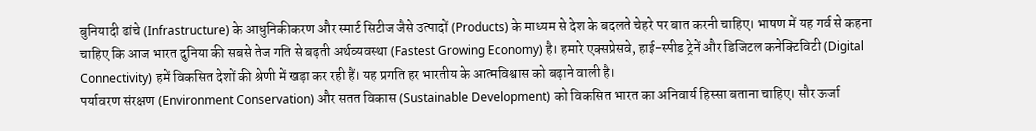बुनियादी ढांचे (Infrastructure) के आधुनिकीकरण और स्मार्ट सिटीज जैसे उत्पादों (Products) के माध्यम से देश के बदलते चेहरे पर बात करनी चाहिए। भाषण में यह गर्व से कहना चाहिए कि आज भारत दुनिया की सबसे तेज गति से बढ़ती अर्थव्यवस्था (Fastest Growing Economy) है। हमारे एक्सप्रेसवे, हाई-स्पीड ट्रेनें और डिजिटल कनेक्टिविटी (Digital Connectivity) हमें विकसित देशों की श्रेणी में खड़ा कर रही हैं। यह प्रगति हर भारतीय के आत्मविश्वास को बढ़ाने वाली है।
पर्यावरण संरक्षण (Environment Conservation) और सतत विकास (Sustainable Development) को विकसित भारत का अनिवार्य हिस्सा बताना चाहिए। सौर ऊर्जा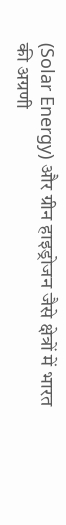(Solar Energy) और ग्रीन हाइड्रोजन जैसे क्षेत्रों में भारत की अग्रणी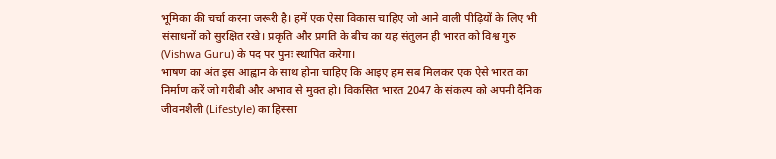भूमिका की चर्चा करना जरूरी है। हमें एक ऐसा विकास चाहिए जो आने वाली पीढ़ियों के लिए भी संसाधनों को सुरक्षित रखे। प्रकृति और प्रगति के बीच का यह संतुलन ही भारत को विश्व गुरु (Vishwa Guru) के पद पर पुनः स्थापित करेगा।
भाषण का अंत इस आह्वान के साथ होना चाहिए कि आइए हम सब मिलकर एक ऐसे भारत का निर्माण करें जो गरीबी और अभाव से मुक्त हो। विकसित भारत 2047 के संकल्प को अपनी दैनिक जीवनशैली (Lifestyle) का हिस्सा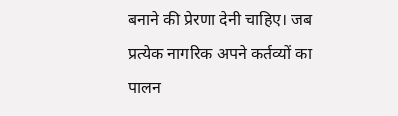बनाने की प्रेरणा देनी चाहिए। जब प्रत्येक नागरिक अपने कर्तव्यों का पालन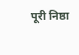पूरी निष्ठा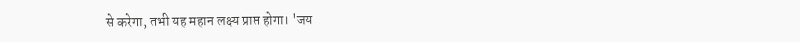से करेगा, तभी यह महान लक्ष्य प्राप्त होगा। 'जय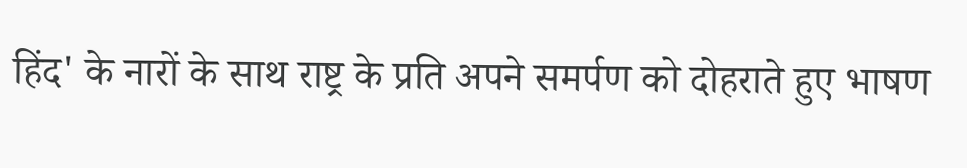हिंद' के नारों के साथ राष्ट्र के प्रति अपने समर्पण को दोहराते हुए भाषण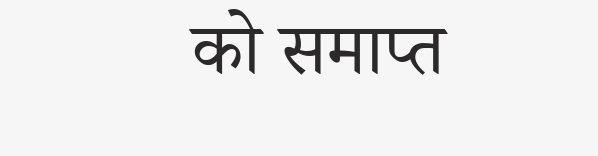को समाप्त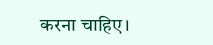करना चाहिए।